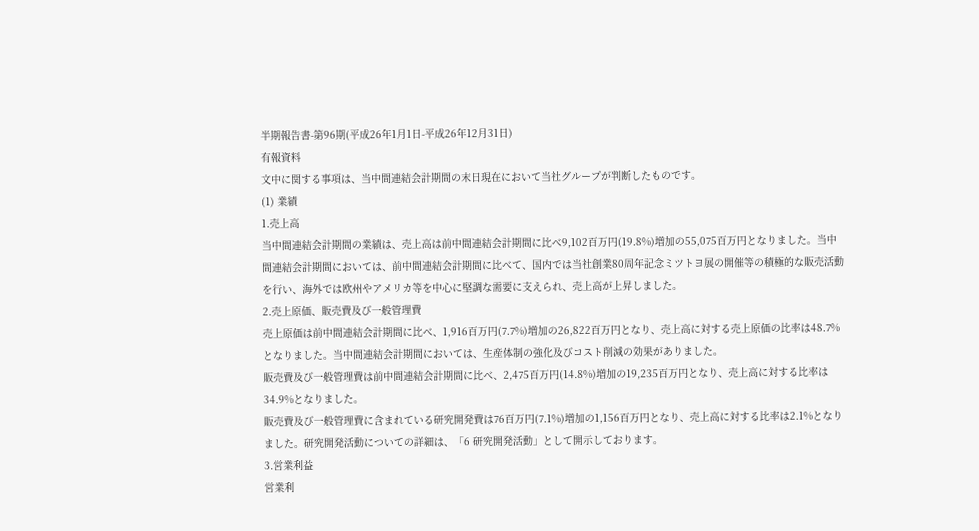半期報告書-第96期(平成26年1月1日-平成26年12月31日)
有報資料
文中に関する事項は、当中間連結会計期間の末日現在において当社グループが判断したものです。
(1) 業績
1.売上高
当中間連結会計期間の業績は、売上高は前中間連結会計期間に比べ9,102百万円(19.8%)増加の55,075百万円となりました。当中間連結会計期間においては、前中間連結会計期間に比べて、国内では当社創業80周年記念ミツトヨ展の開催等の積極的な販売活動を行い、海外では欧州やアメリカ等を中心に堅調な需要に支えられ、売上高が上昇しました。
2.売上原価、販売費及び一般管理費
売上原価は前中間連結会計期間に比べ、1,916百万円(7.7%)増加の26,822百万円となり、売上高に対する売上原価の比率は48.7%となりました。当中間連結会計期間においては、生産体制の強化及びコスト削減の効果がありました。
販売費及び一般管理費は前中間連結会計期間に比べ、2,475百万円(14.8%)増加の19,235百万円となり、売上高に対する比率は34.9%となりました。
販売費及び一般管理費に含まれている研究開発費は76百万円(7.1%)増加の1,156百万円となり、売上高に対する比率は2.1%となりました。研究開発活動についての詳細は、「6 研究開発活動」として開示しております。
3.営業利益
営業利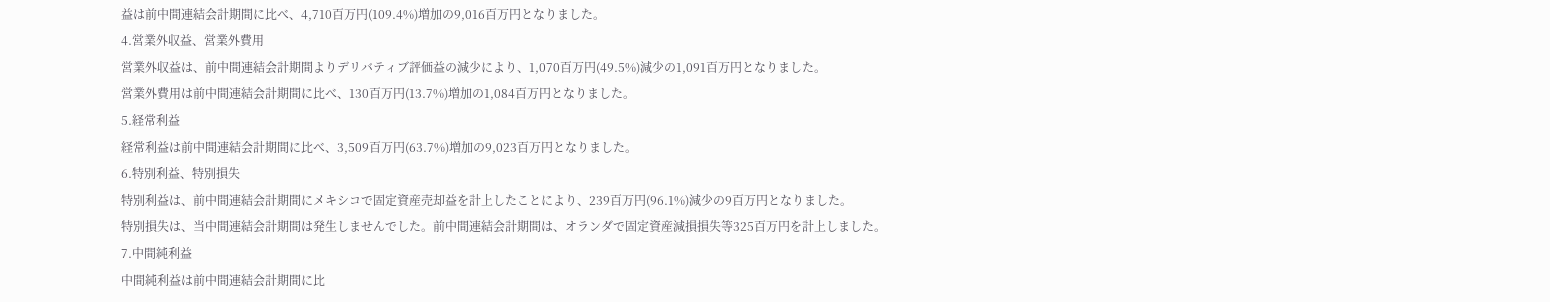益は前中間連結会計期間に比べ、4,710百万円(109.4%)増加の9,016百万円となりました。
4.営業外収益、営業外費用
営業外収益は、前中間連結会計期間よりデリバティブ評価益の減少により、1,070百万円(49.5%)減少の1,091百万円となりました。
営業外費用は前中間連結会計期間に比べ、130百万円(13.7%)増加の1,084百万円となりました。
5.経常利益
経常利益は前中間連結会計期間に比べ、3,509百万円(63.7%)増加の9,023百万円となりました。
6.特別利益、特別損失
特別利益は、前中間連結会計期間にメキシコで固定資産売却益を計上したことにより、239百万円(96.1%)減少の9百万円となりました。
特別損失は、当中間連結会計期間は発生しませんでした。前中間連結会計期間は、オランダで固定資産減損損失等325百万円を計上しました。
7.中間純利益
中間純利益は前中間連結会計期間に比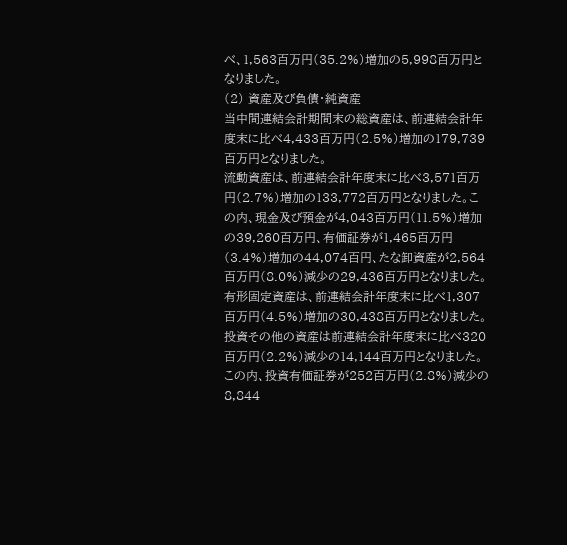べ、1,563百万円(35.2%)増加の5,998百万円となりました。
(2) 資産及び負債・純資産
当中間連結会計期間末の総資産は、前連結会計年度末に比べ4,433百万円(2.5%)増加の179,739百万円となりました。
流動資産は、前連結会計年度末に比べ3,571百万円(2.7%)増加の133,772百万円となりました。この内、現金及び預金が4,043百万円(11.5%)増加の39,260百万円、有価証券が1,465百万円(3.4%)増加の44,074百円、たな卸資産が2,564百万円(8.0%)減少の29,436百万円となりました。
有形固定資産は、前連結会計年度末に比べ1,307百万円(4.5%)増加の30,438百万円となりました。
投資その他の資産は前連結会計年度末に比べ320百万円(2.2%)減少の14,144百万円となりました。この内、投資有価証券が252百万円(2.8%)減少の8,844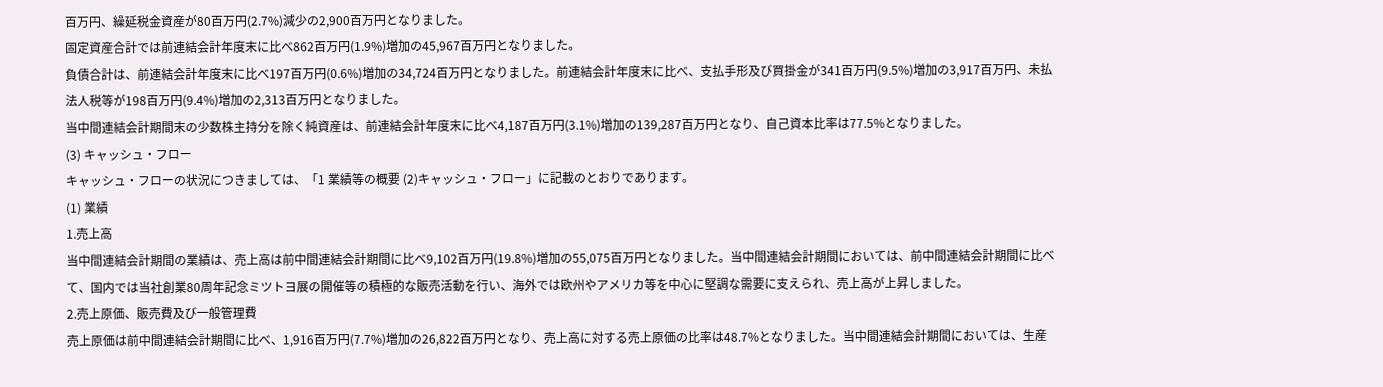百万円、繰延税金資産が80百万円(2.7%)減少の2,900百万円となりました。
固定資産合計では前連結会計年度末に比べ862百万円(1.9%)増加の45,967百万円となりました。
負債合計は、前連結会計年度末に比べ197百万円(0.6%)増加の34,724百万円となりました。前連結会計年度末に比べ、支払手形及び買掛金が341百万円(9.5%)増加の3,917百万円、未払法人税等が198百万円(9.4%)増加の2,313百万円となりました。
当中間連結会計期間末の少数株主持分を除く純資産は、前連結会計年度末に比べ4,187百万円(3.1%)増加の139,287百万円となり、自己資本比率は77.5%となりました。
(3) キャッシュ・フロー
キャッシュ・フローの状況につきましては、「1 業績等の概要 (2)キャッシュ・フロー」に記載のとおりであります。
(1) 業績
1.売上高
当中間連結会計期間の業績は、売上高は前中間連結会計期間に比べ9,102百万円(19.8%)増加の55,075百万円となりました。当中間連結会計期間においては、前中間連結会計期間に比べて、国内では当社創業80周年記念ミツトヨ展の開催等の積極的な販売活動を行い、海外では欧州やアメリカ等を中心に堅調な需要に支えられ、売上高が上昇しました。
2.売上原価、販売費及び一般管理費
売上原価は前中間連結会計期間に比べ、1,916百万円(7.7%)増加の26,822百万円となり、売上高に対する売上原価の比率は48.7%となりました。当中間連結会計期間においては、生産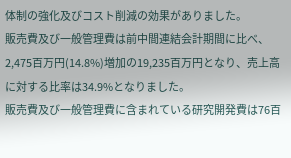体制の強化及びコスト削減の効果がありました。
販売費及び一般管理費は前中間連結会計期間に比べ、2,475百万円(14.8%)増加の19,235百万円となり、売上高に対する比率は34.9%となりました。
販売費及び一般管理費に含まれている研究開発費は76百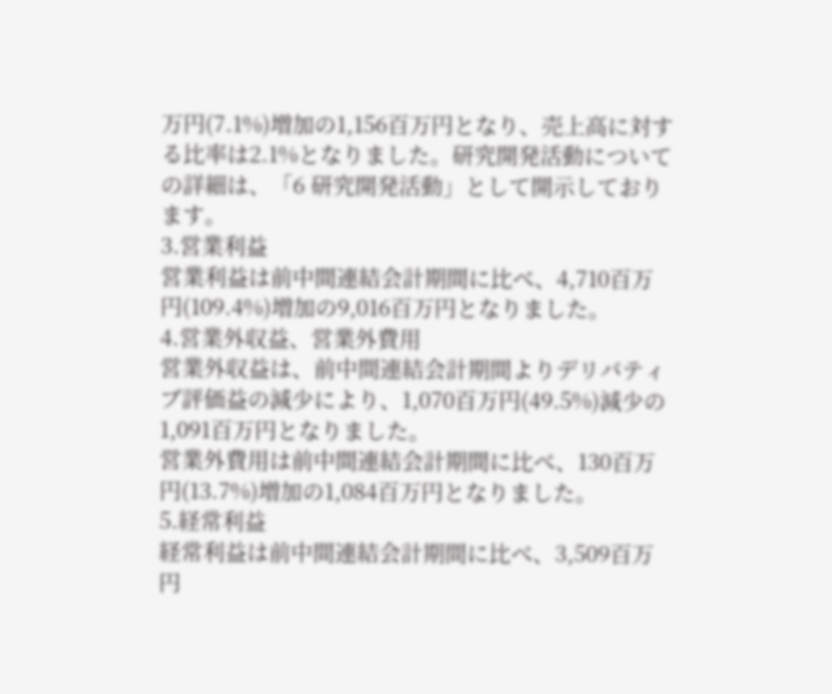万円(7.1%)増加の1,156百万円となり、売上高に対する比率は2.1%となりました。研究開発活動についての詳細は、「6 研究開発活動」として開示しております。
3.営業利益
営業利益は前中間連結会計期間に比べ、4,710百万円(109.4%)増加の9,016百万円となりました。
4.営業外収益、営業外費用
営業外収益は、前中間連結会計期間よりデリバティブ評価益の減少により、1,070百万円(49.5%)減少の1,091百万円となりました。
営業外費用は前中間連結会計期間に比べ、130百万円(13.7%)増加の1,084百万円となりました。
5.経常利益
経常利益は前中間連結会計期間に比べ、3,509百万円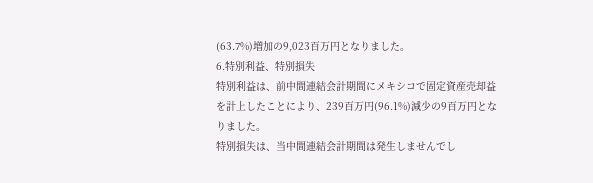(63.7%)増加の9,023百万円となりました。
6.特別利益、特別損失
特別利益は、前中間連結会計期間にメキシコで固定資産売却益を計上したことにより、239百万円(96.1%)減少の9百万円となりました。
特別損失は、当中間連結会計期間は発生しませんでし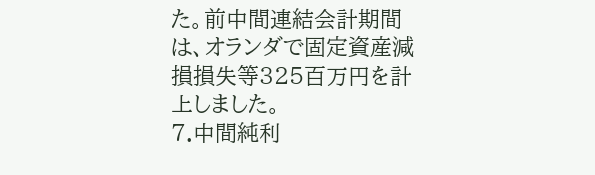た。前中間連結会計期間は、オランダで固定資産減損損失等325百万円を計上しました。
7.中間純利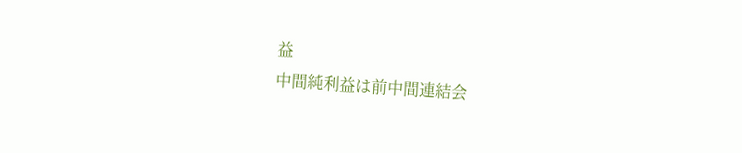益
中間純利益は前中間連結会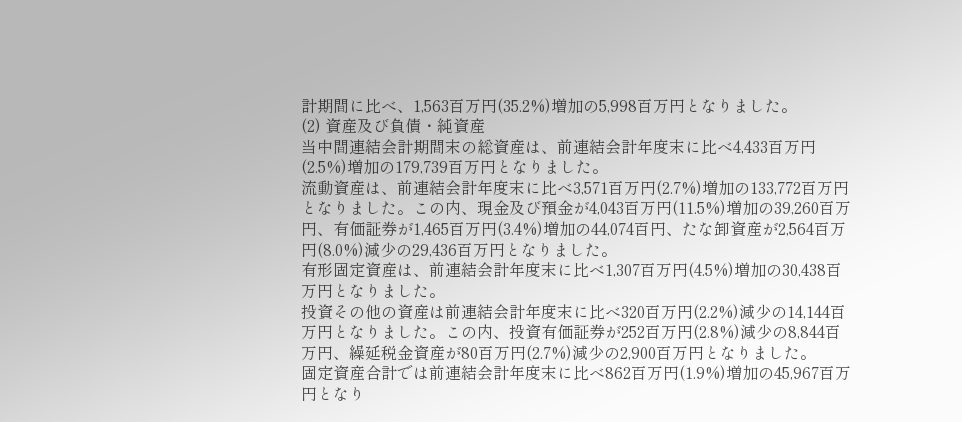計期間に比べ、1,563百万円(35.2%)増加の5,998百万円となりました。
(2) 資産及び負債・純資産
当中間連結会計期間末の総資産は、前連結会計年度末に比べ4,433百万円(2.5%)増加の179,739百万円となりました。
流動資産は、前連結会計年度末に比べ3,571百万円(2.7%)増加の133,772百万円となりました。この内、現金及び預金が4,043百万円(11.5%)増加の39,260百万円、有価証券が1,465百万円(3.4%)増加の44,074百円、たな卸資産が2,564百万円(8.0%)減少の29,436百万円となりました。
有形固定資産は、前連結会計年度末に比べ1,307百万円(4.5%)増加の30,438百万円となりました。
投資その他の資産は前連結会計年度末に比べ320百万円(2.2%)減少の14,144百万円となりました。この内、投資有価証券が252百万円(2.8%)減少の8,844百万円、繰延税金資産が80百万円(2.7%)減少の2,900百万円となりました。
固定資産合計では前連結会計年度末に比べ862百万円(1.9%)増加の45,967百万円となり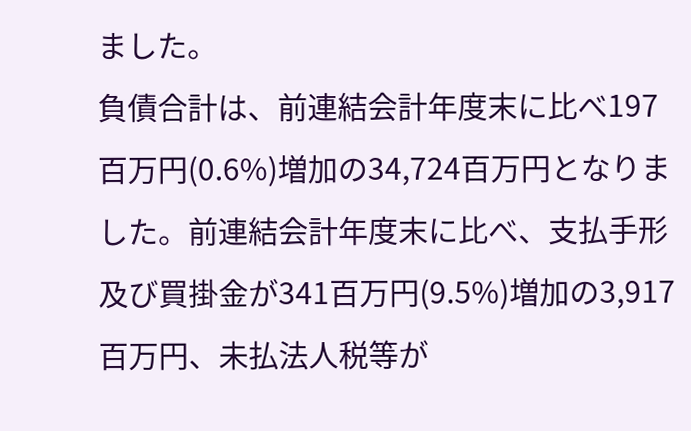ました。
負債合計は、前連結会計年度末に比べ197百万円(0.6%)増加の34,724百万円となりました。前連結会計年度末に比べ、支払手形及び買掛金が341百万円(9.5%)増加の3,917百万円、未払法人税等が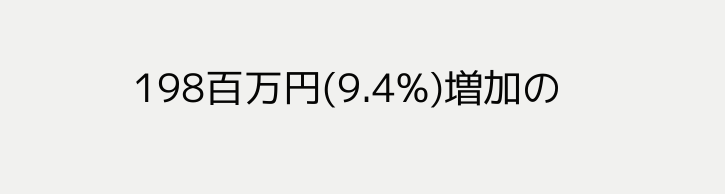198百万円(9.4%)増加の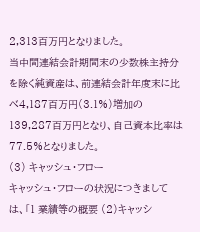2,313百万円となりました。
当中間連結会計期間末の少数株主持分を除く純資産は、前連結会計年度末に比べ4,187百万円(3.1%)増加の139,287百万円となり、自己資本比率は77.5%となりました。
(3) キャッシュ・フロー
キャッシュ・フローの状況につきましては、「1 業績等の概要 (2)キャッシ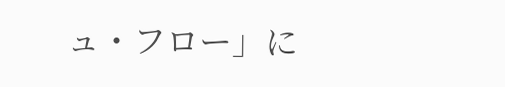ュ・フロー」に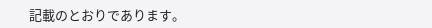記載のとおりであります。